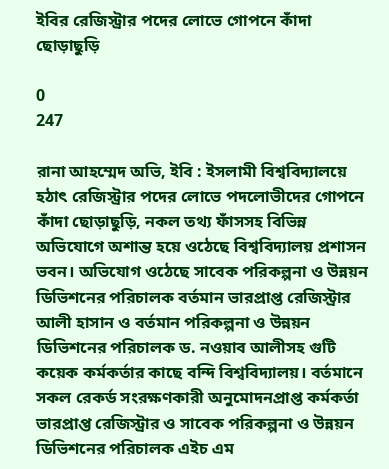ইবির রেজিস্ট্রার পদের লোভে গোপনে কাঁদা ছোড়াছুড়ি

0
247

রানা আহম্মেদ অভি, ইবি : ইসলামী বিশ্ববিদ্যালয়ে হঠাৎ রেজিস্ট্রার পদের লোভে পদলোভীদের গোপনে কাঁদা ছোড়াছুড়ি, নকল তথ্য ফাঁসসহ বিভিন্ন অভিযোগে অশান্ত হয়ে ওঠেছে বিশ্ববিদ্যালয় প্রশাসন ভবন। অভিযোগ ওঠেছে সাবেক পরিকল্পনা ও উন্নয়ন ডিভিশনের পরিচালক বর্তমান ভারপ্রাপ্ত রেজিস্ট্রার আলী হাসান ও বর্তমান পরিকল্পনা ও উন্নয়ন ডিভিশনের পরিচালক ড. নওয়াব আলীসহ গুটি কয়েক কর্মকর্তার কাছে বন্দি বিশ্ববিদ্যালয়। বর্তমানে সকল রেকর্ড সংরক্ষণকারী অনুমোদনপ্রাপ্ত কর্মকর্তা ভারপ্রাপ্ত রেজিস্ট্রার ও সাবেক পরিকল্পনা ও উন্নয়ন ডিভিশনের পরিচালক এইচ এম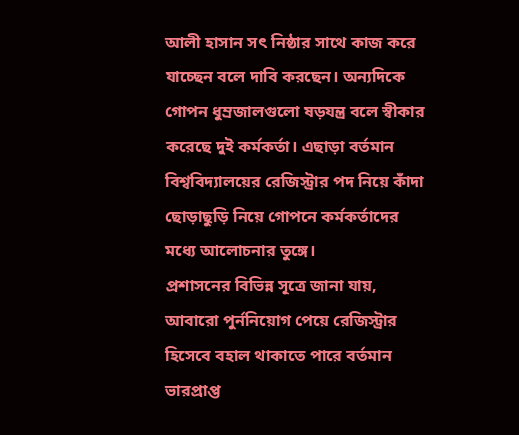আলী হাসান সৎ নিষ্ঠার সাথে কাজ করে যাচ্ছেন বলে দাবি করছেন। অন্যদিকে গোপন ধুম্রজালগুলো ষড়যন্ত্র বলে স্বীকার করেছে দুই কর্মকর্তা। এছাড়া বর্তমান বিশ্ববিদ্যালয়ের রেজিস্ট্রার পদ নিয়ে কাঁদা ছোড়াছুড়ি নিয়ে গোপনে কর্মকর্তাদের মধ্যে আলোচনার তুঙ্গে।
প্রশাসনের বিভিন্ন সূত্রে জানা যায়, আবারো পুর্ননিয়োগ পেয়ে রেজিস্ট্রার হিসেবে বহাল থাকাতে পারে বর্তমান ভারপ্রাপ্ত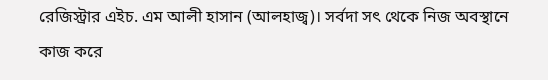রেজিস্ট্রার এইচ. এম আলী হাসান (আলহাজ্ব)। সর্বদা সৎ থেকে নিজ অবস্থানে কাজ করে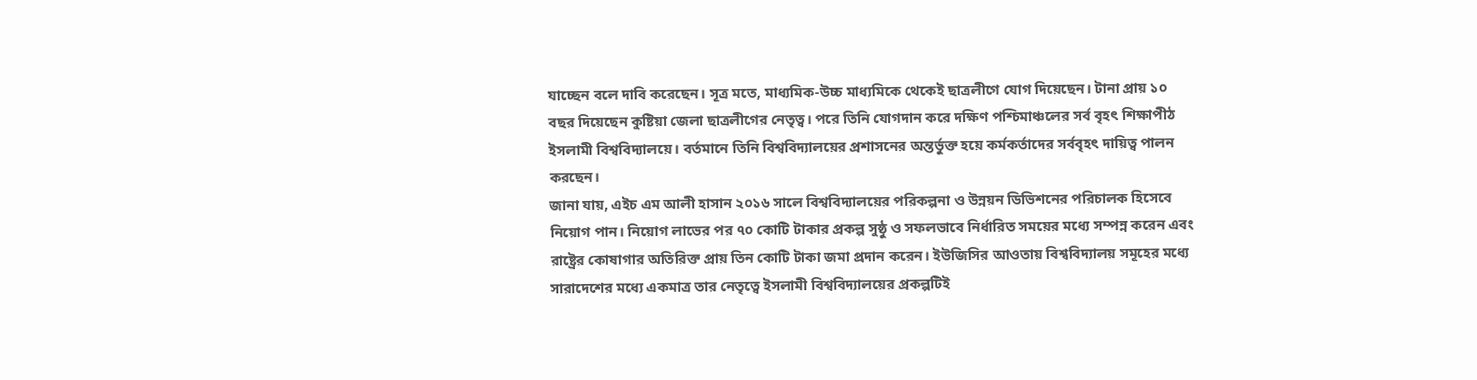যাচ্ছেন বলে দাবি করেছেন। সূত্র মতে, মাধ্যমিক-উচ্চ মাধ্যমিকে থেকেই ছাত্রলীগে যোগ দিয়েছেন। টানা প্রায় ১০ বছর দিয়েছেন কুষ্টিয়া জেলা ছাত্রলীগের নেতৃত্ব। পরে তিনি যোগদান করে দক্ষিণ পশ্চিমাঞ্চলের সর্ব বৃহৎ শিক্ষাপীঠ ইসলামী বিশ্ববিদ্যালয়ে। বর্তমানে তিনি বিশ্ববিদ্যালয়ের প্রশাসনের অন্তর্ভুক্ত হয়ে কর্মকর্তাদের সর্ববৃহৎ দায়িত্ব পালন করছেন।
জানা যায়, এইচ এম আলী হাসান ২০১৬ সালে বিশ্ববিদ্যালয়ের পরিকল্পনা ও উন্নয়ন ডিভিশনের পরিচালক হিসেবে নিয়োগ পান। নিয়োগ লাভের পর ৭০ কোটি টাকার প্রকল্প সুষ্ঠু ও সফলভাবে নির্ধারিত সময়ের মধ্যে সম্পন্ন করেন এবং রাষ্ট্রের কোষাগার অতিরিক্ত প্রায় তিন কোটি টাকা জমা প্রদান করেন। ইউজিসির আওতায় বিশ্ববিদ্যালয় সমূহের মধ্যে সারাদেশের মধ্যে একমাত্র তার নেতৃত্বে ইসলামী বিশ্ববিদ্যালয়ের প্রকল্পটিই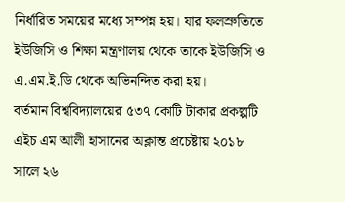নির্ধারিত সময়ের মধ্যে সম্পন্ন হয়। যার ফলস্রুতিতে ইউজিসি ও শিক্ষা মন্ত্রণালয় থেকে তাকে ইউজিসি ও এ.এম.ই.ডি থেকে অভিনন্দিত করা হয়।
বর্তমান বিশ্ববিদ্যালয়ের ৫৩৭ কোটি টাকার প্রকল্পটি এইচ এম আলী হাসানের অক্লান্ত প্রচেষ্টায় ২০১৮ সালে ২৬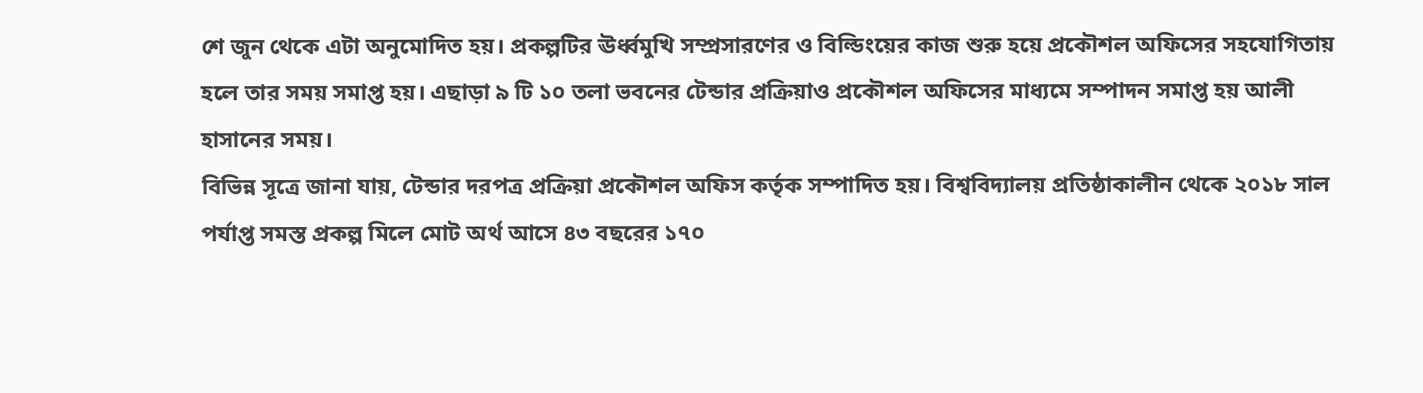শে জুন থেকে এটা অনুমোদিত হয়। প্রকল্পটির ঊর্ধ্বমুখি সম্প্রসারণের ও বিল্ডিংয়ের কাজ শুরু হয়ে প্রকৌশল অফিসের সহযোগিতায় হলে তার সময় সমাপ্ত হয়। এছাড়া ৯ টি ১০ তলা ভবনের টেন্ডার প্রক্রিয়াও প্রকৌশল অফিসের মাধ্যমে সম্পাদন সমাপ্ত হয় আলী হাসানের সময়।
বিভিন্ন সূত্রে জানা যায়, টেন্ডার দরপত্র প্রক্রিয়া প্রকৌশল অফিস কর্তৃক সম্পাদিত হয়। বিশ্ববিদ্যালয় প্রতিষ্ঠাকালীন থেকে ২০১৮ সাল পর্যাপ্ত সমস্ত প্রকল্প মিলে মোট অর্থ আসে ৪৩ বছরের ১৭০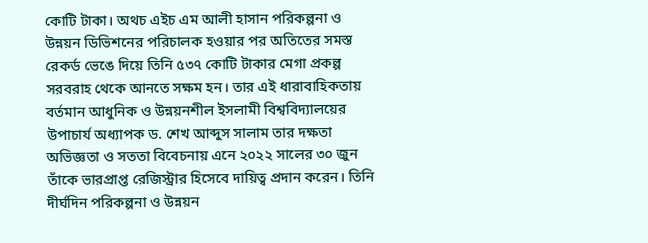কোটি টাকা। অথচ এইচ এম আলী হাসান পরিকল্পনা ও উন্নয়ন ডিভিশনের পরিচালক হওয়ার পর অতিতের সমস্ত রেকর্ড ভেঙে দিয়ে তিনি ৫৩৭ কোটি টাকার মেগা প্রকল্প সরবরাহ থেকে আনতে সক্ষম হন। তার এই ধারাবাহিকতায় বর্তমান আধুনিক ও উন্নয়নশীল ইসলামী বিশ্ববিদ্যালয়ের উপাচার্য অধ্যাপক ড. শেখ আব্দুস সালাম তার দক্ষতা অভিজ্ঞতা ও সততা বিবেচনায় এনে ২০২২ সালের ৩০ জুন তাঁকে ভারপ্রাপ্ত রেজিস্ট্রার হিসেবে দায়িত্ব প্রদান করেন। তিনি দীর্ঘদিন পরিকল্পনা ও উন্নয়ন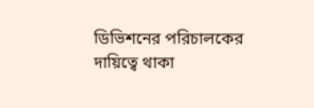ডিভিশনের পরিচালকের দায়িত্বে থাকা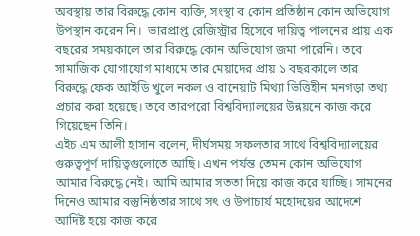অবস্থায় তার বিরুদ্ধে কোন ব্যক্তি, সংস্থা ব কোন প্রতিষ্ঠান কোন অভিযোগ উপস্থান করেন নি।  ভারপ্রাপ্ত রেজিস্ট্রার হিসেবে দায়িত্ব পালনের প্রায় এক বছরের সময়কালে তার বিরুদ্ধে কোন অভিযোগ জমা পারেনি। তবে সামাজিক যোগাযোগ মাধ্যমে তার মেয়াদের প্রায় ১ বছরকালে তার বিরুদ্ধে ফেক আইডি খুলে নকল ও বানেয়াট মিথ্যা ভিত্তিহীন মনগড়া তথ্য প্রচার করা হয়েছে। তবে তারপরো বিশ্ববিদ্যালয়ের উন্নয়নে কাজ করে গিয়েছেন তিনি।
এইচ এম আলী হাসান বলেন, দীর্ঘসময় সফলতার সাথে বিশ্ববিদ্যালয়ের গুরুত্বপূর্ণ দায়িত্বগুলোতে আছি। এখন পর্যন্ত তেমন কোন অভিযোগ আমার বিরুদ্ধে নেই। আমি আমার সততা দিয়ে কাজ করে যাচ্ছি। সামনের দিনেও আমার বস্তুনিষ্ঠতার সাথে সৎ ও উপাচার্য মহোদয়ের আদেশে আদিষ্ট হয়ে কাজ করে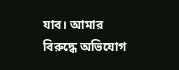যাব। আমার বিরুদ্ধে অভিযোগ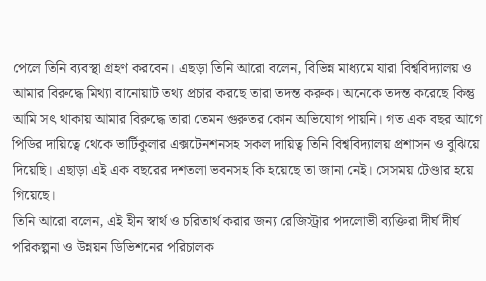পেলে তিনি ব্যবস্থা গ্রহণ করবেন। এছড়া তিনি আরো বলেন, বিভিন্ন মাধ্যমে যারা বিশ্ববিদ্যালয় ও আমার বিরুদ্ধে মিথ্যা বানোয়াট তথ্য প্রচার করছে তারা তদন্ত করুক। অনেকে তদন্ত করেছে কিন্তু আমি সৎ থাকায় আমার বিরুদ্ধে তারা তেমন গুরুতর কোন অভিযোগ পায়নি। গত এক বছর আগে পিডির দায়িত্বে থেকে ভার্টিকুলার এক্সটেনশনসহ সকল দায়িত্ব তিনি বিশ্ববিদ্যালয় প্রশাসন ও বুঝিয়ে দিয়েছি। এছাড়া এই এক বছরের দশতলা ভবনসহ কি হয়েছে তা জানা নেই। সেসময় টেণ্ডার হয়ে গিয়েছে।
তিনি আরো বলেন, এই হীন স্বার্থ ও চরিতার্থ করার জন্য রেজিস্ট্রার পদলোভী ব্যক্তিরা দীর্ঘ দীর্ঘ পরিকল্পনা ও উন্নয়ন ডিভিশনের পরিচালক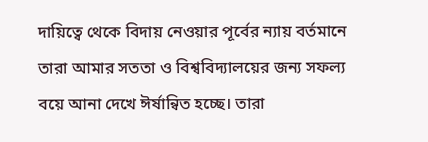দায়িত্বে থেকে বিদায় নেওয়ার পূর্বের ন্যায় বর্তমানে তারা আমার সততা ও বিশ্ববিদ্যালয়ের জন্য সফল্য বয়ে আনা দেখে ঈর্ষান্বিত হচ্ছে। তারা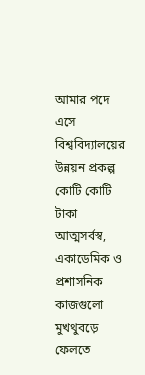আমার পদে এসে বিশ্ববিদ্যালয়ের উন্নয়ন প্রকল্প কোটি কোটি টাকা আত্মসর্বস্ব, একাডেমিক ও প্রশাসনিক কাজগুলো মুখথুবড়ে ফেলতে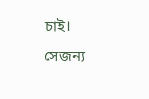চাই। সেজন্য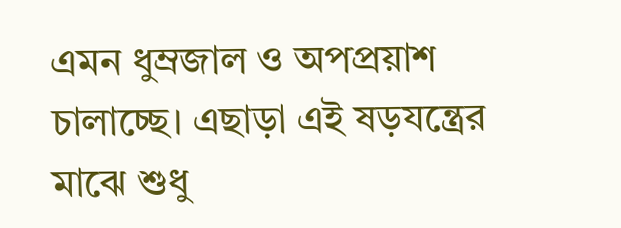এমন ধুম্রজাল ও অপপ্রয়াশ চালাচ্ছে। এছাড়া এই ষড়যন্ত্রের মাঝে শুধু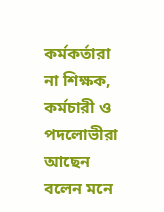কর্মকর্তারা না শিক্ষক, কর্মচারী ও পদলোভীরা আছেন বলেন মনে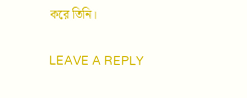করে তিনি।

LEAVE A REPLY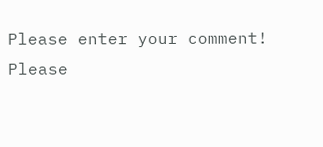Please enter your comment!
Please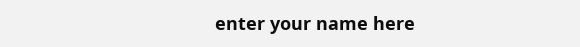enter your name here